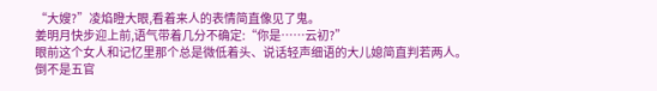“大嫂?”凌焰瞪大眼,看着来人的表情简直像见了鬼。
姜明月快步迎上前,语气带着几分不确定:“你是……云初?”
眼前这个女人和记忆里那个总是微低着头、说话轻声细语的大儿媳简直判若两人。
倒不是五官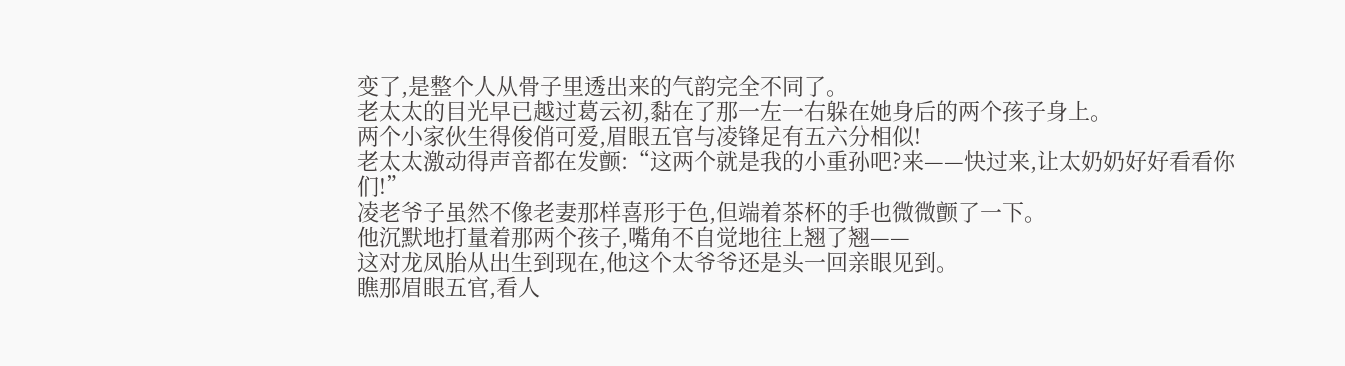变了,是整个人从骨子里透出来的气韵完全不同了。
老太太的目光早已越过葛云初,黏在了那一左一右躲在她身后的两个孩子身上。
两个小家伙生得俊俏可爱,眉眼五官与凌锋足有五六分相似!
老太太激动得声音都在发颤:“这两个就是我的小重孙吧?来——快过来,让太奶奶好好看看你们!”
凌老爷子虽然不像老妻那样喜形于色,但端着茶杯的手也微微颤了一下。
他沉默地打量着那两个孩子,嘴角不自觉地往上翘了翘——
这对龙凤胎从出生到现在,他这个太爷爷还是头一回亲眼见到。
瞧那眉眼五官,看人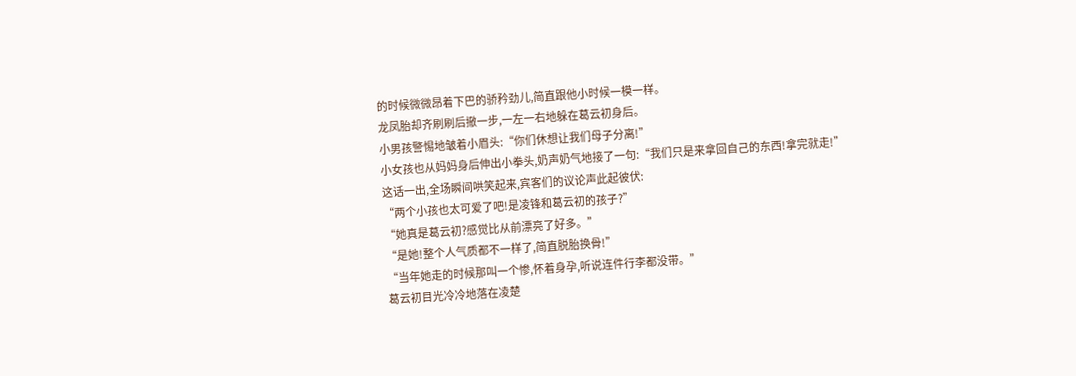的时候微微昂着下巴的骄矜劲儿,简直跟他小时候一模一样。
龙凤胎却齐刷刷后撤一步,一左一右地躲在葛云初身后。
小男孩警惕地皱着小眉头:“你们休想让我们母子分离!”
小女孩也从妈妈身后伸出小拳头,奶声奶气地接了一句:“我们只是来拿回自己的东西!拿完就走!”
这话一出,全场瞬间哄笑起来,宾客们的议论声此起彼伏:
“两个小孩也太可爱了吧!是凌锋和葛云初的孩子?”
“她真是葛云初?感觉比从前漂亮了好多。”
“是她!整个人气质都不一样了,简直脱胎换骨!”
“当年她走的时候那叫一个惨,怀着身孕,听说连件行李都没带。”
葛云初目光冷冷地落在凌楚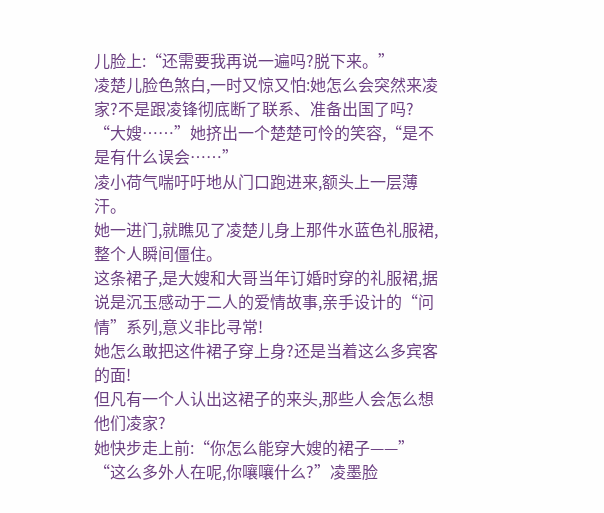儿脸上:“还需要我再说一遍吗?脱下来。”
凌楚儿脸色煞白,一时又惊又怕:她怎么会突然来凌家?不是跟凌锋彻底断了联系、准备出国了吗?
“大嫂……”她挤出一个楚楚可怜的笑容,“是不是有什么误会……”
凌小荷气喘吁吁地从门口跑进来,额头上一层薄汗。
她一进门,就瞧见了凌楚儿身上那件水蓝色礼服裙,整个人瞬间僵住。
这条裙子,是大嫂和大哥当年订婚时穿的礼服裙,据说是沉玉感动于二人的爱情故事,亲手设计的“问情”系列,意义非比寻常!
她怎么敢把这件裙子穿上身?还是当着这么多宾客的面!
但凡有一个人认出这裙子的来头,那些人会怎么想他们凌家?
她快步走上前:“你怎么能穿大嫂的裙子——”
“这么多外人在呢,你嚷嚷什么?”凌墨脸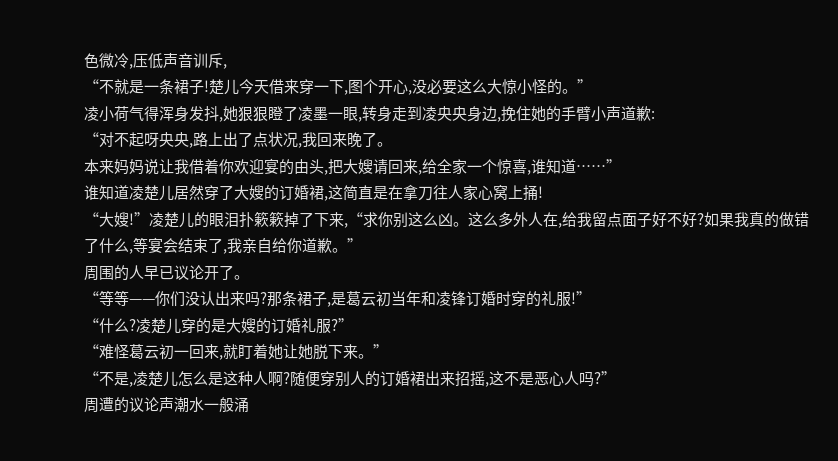色微冷,压低声音训斥,
“不就是一条裙子!楚儿今天借来穿一下,图个开心,没必要这么大惊小怪的。”
凌小荷气得浑身发抖,她狠狠瞪了凌墨一眼,转身走到凌央央身边,挽住她的手臂小声道歉:
“对不起呀央央,路上出了点状况,我回来晚了。
本来妈妈说让我借着你欢迎宴的由头,把大嫂请回来,给全家一个惊喜,谁知道……”
谁知道凌楚儿居然穿了大嫂的订婚裙,这简直是在拿刀往人家心窝上捅!
“大嫂!”凌楚儿的眼泪扑簌簌掉了下来,“求你别这么凶。这么多外人在,给我留点面子好不好?如果我真的做错了什么,等宴会结束了,我亲自给你道歉。”
周围的人早已议论开了。
“等等——你们没认出来吗?那条裙子,是葛云初当年和凌锋订婚时穿的礼服!”
“什么?凌楚儿穿的是大嫂的订婚礼服?”
“难怪葛云初一回来,就盯着她让她脱下来。”
“不是,凌楚儿怎么是这种人啊?随便穿别人的订婚裙出来招摇,这不是恶心人吗?”
周遭的议论声潮水一般涌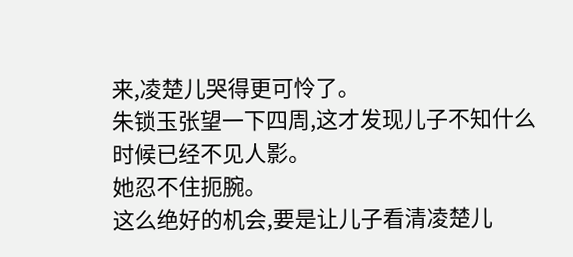来,凌楚儿哭得更可怜了。
朱锁玉张望一下四周,这才发现儿子不知什么时候已经不见人影。
她忍不住扼腕。
这么绝好的机会,要是让儿子看清凌楚儿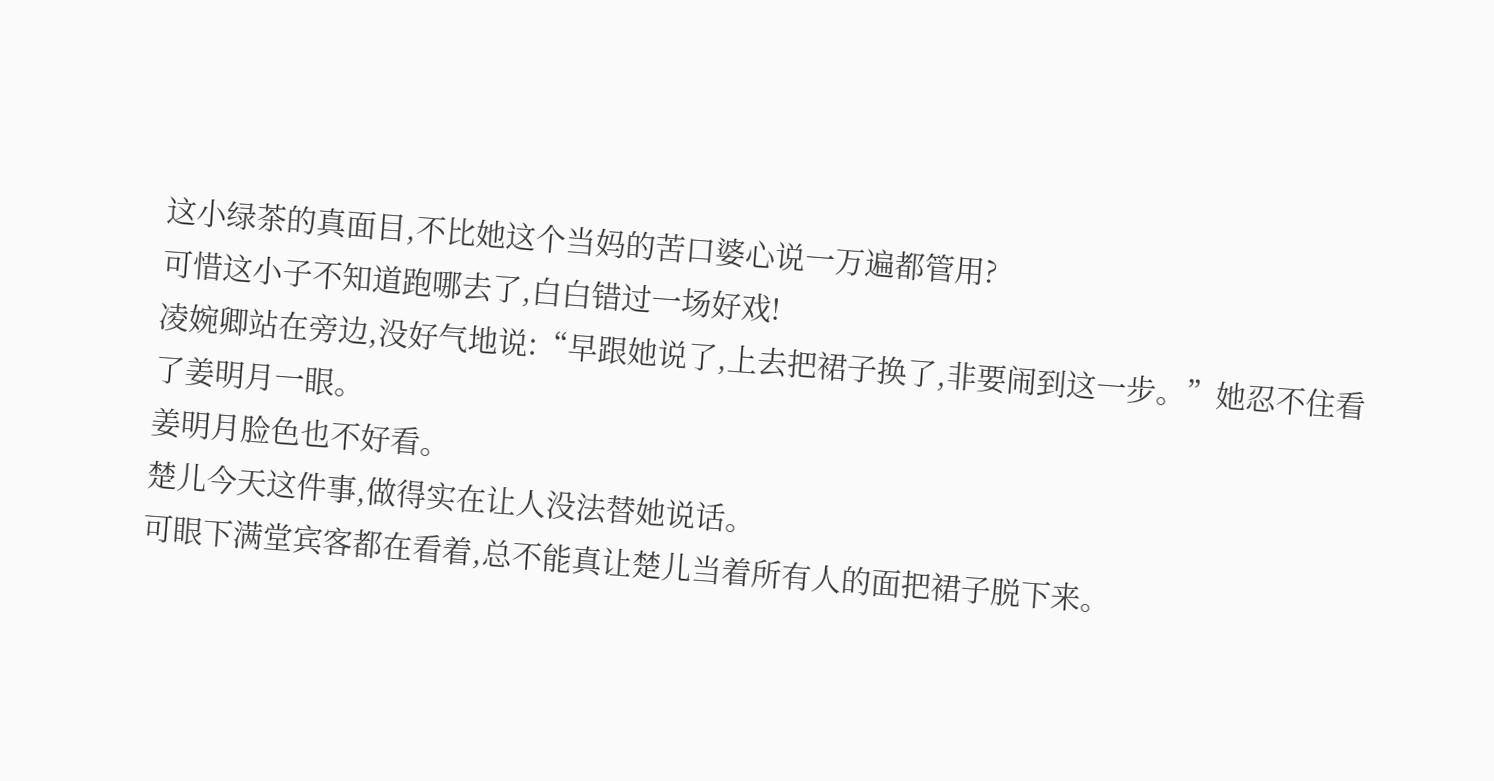这小绿茶的真面目,不比她这个当妈的苦口婆心说一万遍都管用?
可惜这小子不知道跑哪去了,白白错过一场好戏!
凌婉卿站在旁边,没好气地说:“早跟她说了,上去把裙子换了,非要闹到这一步。”她忍不住看了姜明月一眼。
姜明月脸色也不好看。
楚儿今天这件事,做得实在让人没法替她说话。
可眼下满堂宾客都在看着,总不能真让楚儿当着所有人的面把裙子脱下来。